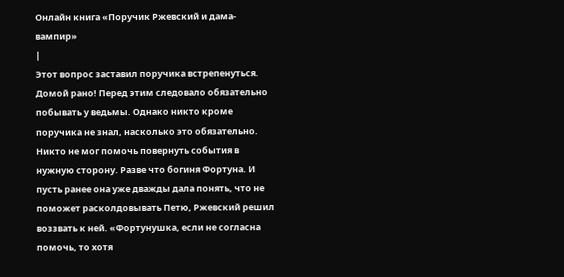Онлайн книга «Поручик Ржевский и дама-вампир»
|
Этот вопрос заставил поручика встрепенуться. Домой рано! Перед этим следовало обязательно побывать у ведьмы. Однако никто кроме поручика не знал, насколько это обязательно. Никто не мог помочь повернуть события в нужную сторону. Разве что богиня Фортуна. И пусть ранее она уже дважды дала понять, что не поможет расколдовывать Петю, Ржевский решил воззвать к ней. «Фортунушка, если не согласна помочь, то хотя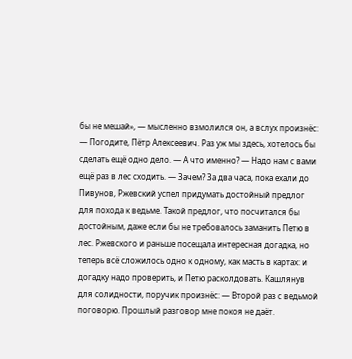бы не мешай», — мысленно взмолился он, а вслух произнёс: — Погодите, Пётр Алексеевич. Раз уж мы здесь, хотелось бы сделать ещё одно дело. — А что именно? — Надо нам с вами ещё раз в лес сходить. — Зачем? За два часа, пока ехали до Пивунов, Ржевский успел придумать достойный предлог для похода к ведьме. Такой предлог, что посчитался бы достойным, даже если бы не требовалось заманить Петю в лес. Ржевского и раньше посещала интересная догадка, но теперь всё сложилось одно к одному, как масть в картах: и догадку надо проверить, и Петю расколдовать. Кашлянув для солидности, поручик произнёс: — Второй раз с ведьмой поговорю. Прошлый разговор мне покоя не даёт.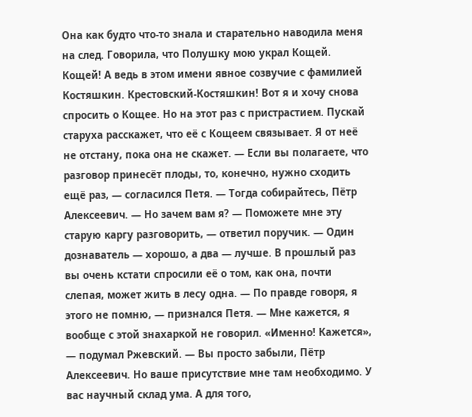Она как будто что-то знала и старательно наводила меня на след. Говорила, что Полушку мою украл Кощей. Кощей! А ведь в этом имени явное созвучие с фамилией Костяшкин. Крестовский-Костяшкин! Вот я и хочу снова спросить о Кощее. Но на этот раз с пристрастием. Пускай старуха расскажет, что её с Кощеем связывает. Я от неё не отстану, пока она не скажет. — Если вы полагаете, что разговор принесёт плоды, то, конечно, нужно сходить ещё раз, — согласился Петя. — Тогда собирайтесь, Пётр Алексеевич. — Но зачем вам я? — Поможете мне эту старую каргу разговорить, — ответил поручик. — Один дознаватель — хорошо, а два — лучше. В прошлый раз вы очень кстати спросили её о том, как она, почти слепая, может жить в лесу одна. — По правде говоря, я этого не помню, — признался Петя. — Мне кажется, я вообще с этой знахаркой не говорил. «Именно! Кажется», — подумал Ржевский. — Вы просто забыли, Пётр Алексеевич. Но ваше присутствие мне там необходимо. У вас научный склад ума. А для того,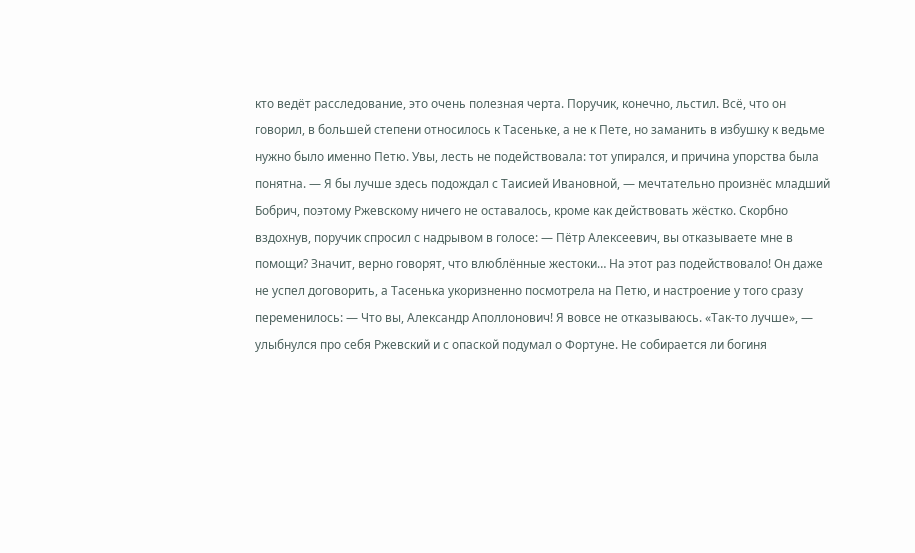кто ведёт расследование, это очень полезная черта. Поручик, конечно, льстил. Всё, что он говорил, в большей степени относилось к Тасеньке, а не к Пете, но заманить в избушку к ведьме нужно было именно Петю. Увы, лесть не подействовала: тот упирался, и причина упорства была понятна. — Я бы лучше здесь подождал с Таисией Ивановной, — мечтательно произнёс младший Бобрич, поэтому Ржевскому ничего не оставалось, кроме как действовать жёстко. Скорбно вздохнув, поручик спросил с надрывом в голосе: — Пётр Алексеевич, вы отказываете мне в помощи? Значит, верно говорят, что влюблённые жестоки… На этот раз подействовало! Он даже не успел договорить, а Тасенька укоризненно посмотрела на Петю, и настроение у того сразу переменилось: — Что вы, Александр Аполлонович! Я вовсе не отказываюсь. «Так-то лучше», — улыбнулся про себя Ржевский и с опаской подумал о Фортуне. Не собирается ли богиня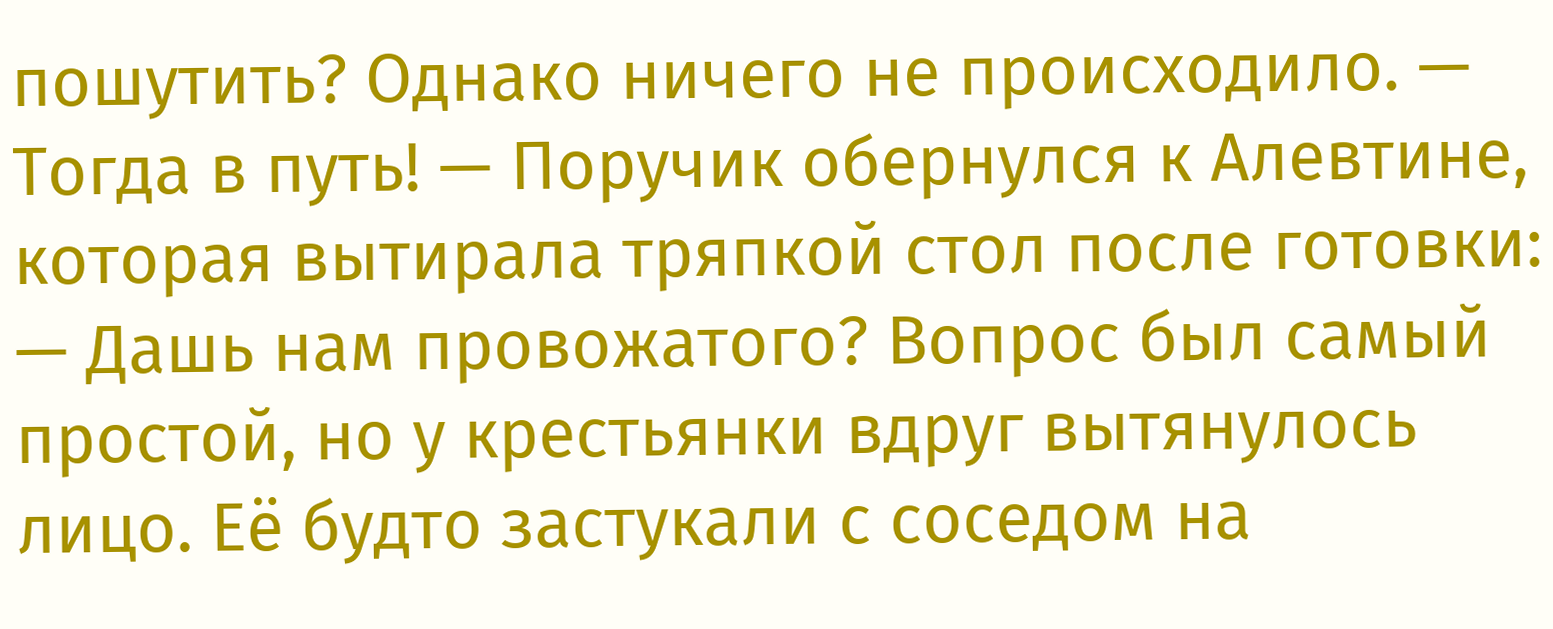пошутить? Однако ничего не происходило. — Тогда в путь! — Поручик обернулся к Алевтине, которая вытирала тряпкой стол после готовки: — Дашь нам провожатого? Вопрос был самый простой, но у крестьянки вдруг вытянулось лицо. Её будто застукали с соседом на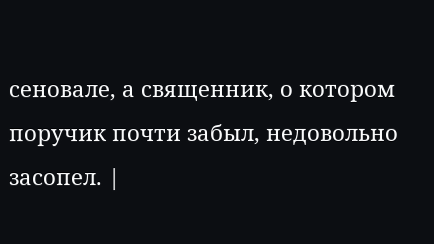сеновале, а священник, о котором поручик почти забыл, недовольно засопел. |